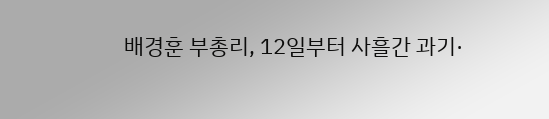배경훈 부총리, 12일부터 사흘간 과기·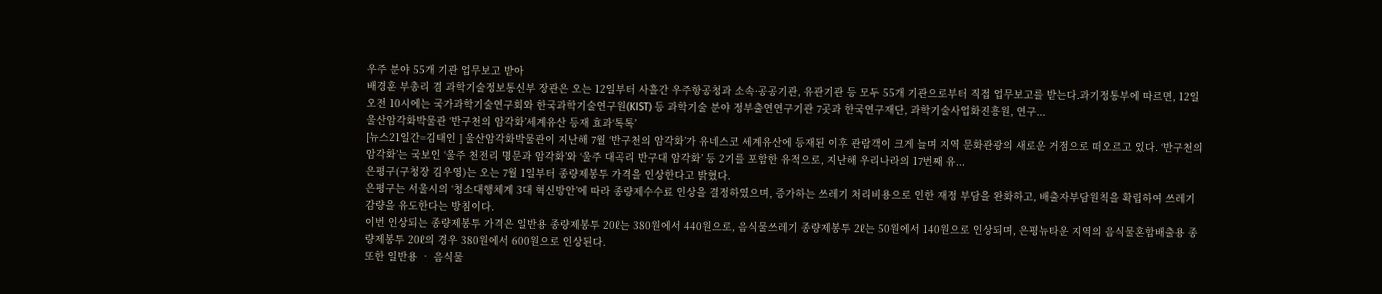우주 분야 55개 기관 업무보고 받아
배경훈 부총리 겸 과학기술정보통신부 장관은 오는 12일부터 사흘간 우주항공청과 소속·공공기관, 유관기관 등 모두 55개 기관으로부터 직접 업무보고를 받는다.과기정통부에 따르면, 12일 오전 10시에는 국가과학기술연구회와 한국과학기술연구원(KIST) 등 과학기술 분야 정부출연연구기관 7곳과 한국연구재단, 과학기술사업화진흥원, 연구...
울산암각화박물관 ‘반구천의 암각화’세계유산 등재 효과‘톡톡’
[뉴스21일간=김태인 ] 울산암각화박물관이 지난해 7월 ‘반구천의 암각화’가 유네스코 세계유산에 등재된 이후 관람객이 크게 늘며 지역 문화관광의 새로운 거점으로 떠오르고 있다. ‘반구천의 암각화’는 국보인 ‘울주 천전리 명문과 암각화’와 ‘울주 대곡리 반구대 암각화’ 등 2기를 포함한 유적으로, 지난해 우리나라의 17번째 유...
은평구(구청장 김우영)는 오는 7월 1일부터 종량제봉투 가격을 인상한다고 밝혔다.
은평구는 서울시의 ‘청소대행체계 3대 혁신방안’에 따라 종량제수수료 인상을 결정하였으며, 증가하는 쓰레기 처리비용으로 인한 재정 부담을 완화하고, 배출자부담원칙을 확립하여 쓰레기 감량을 유도한다는 방침이다.
이번 인상되는 종량제봉투 가격은 일반용 종량제봉투 20ℓ는 380원에서 440원으로, 음식물쓰레기 종량제봉투 2ℓ는 50원에서 140원으로 인상되며, 은평뉴타운 지역의 음식물혼합배출용 종량제봉투 20ℓ의 경우 380원에서 600원으로 인상된다.
또한 일반용 ‧ 음식물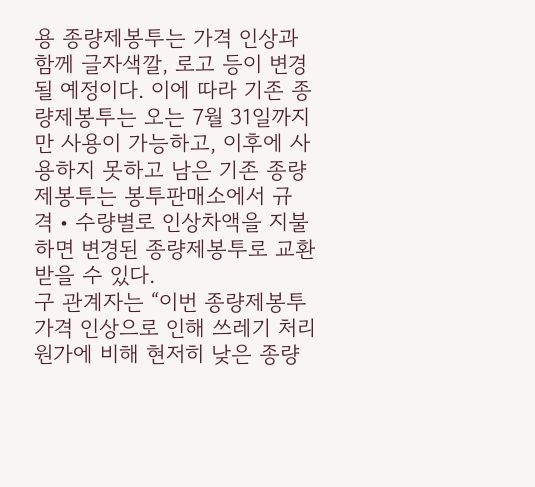용 종량제봉투는 가격 인상과 함께 글자색깔, 로고 등이 변경될 예정이다. 이에 따라 기존 종량제봉투는 오는 7월 31일까지만 사용이 가능하고, 이후에 사용하지 못하고 남은 기존 종량제봉투는 봉투판매소에서 규격‧수량별로 인상차액을 지불하면 변경된 종량제봉투로 교환받을 수 있다.
구 관계자는 “이번 종량제봉투 가격 인상으로 인해 쓰레기 처리원가에 비해 현저히 낮은 종량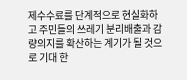제수수료를 단계적으로 현실화하고 주민들의 쓰레기 분리배출과 감량의지를 확산하는 계기가 될 것으로 기대 한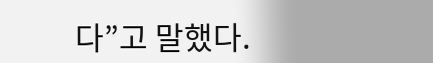다”고 말했다.